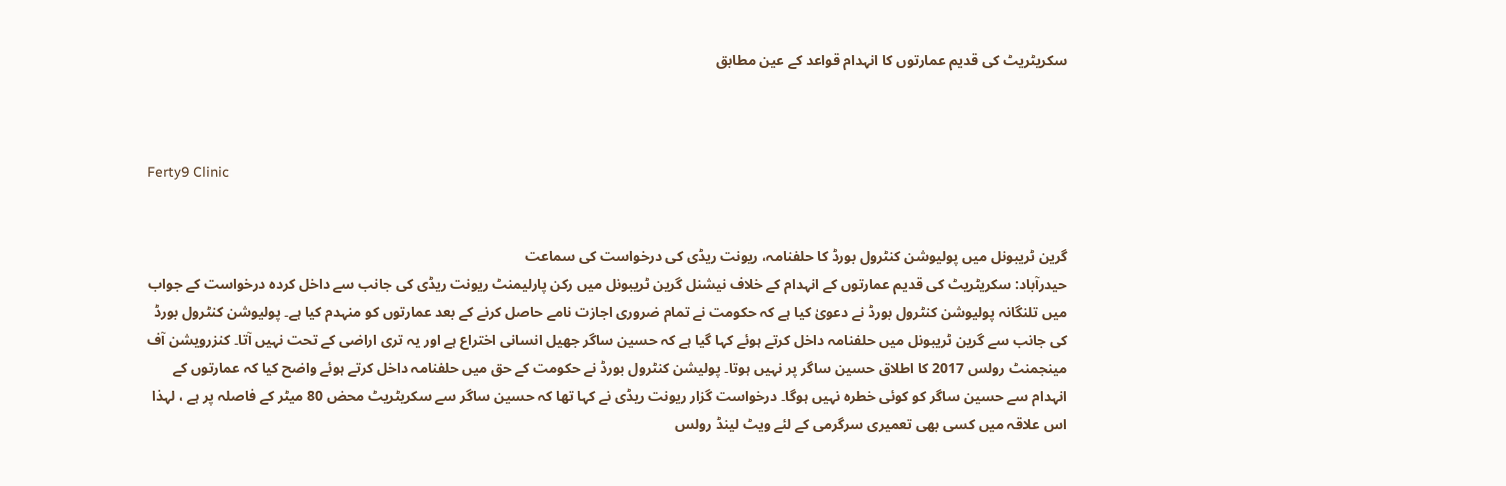سکریٹریٹ کی قدیم عمارتوں کا انہدام قواعد کے عین مطابق



Ferty9 Clinic


گرین ٹریبونل میں پولیوشن کنٹرول بورڈ کا حلفنامہ، ریونت ریڈی کی درخواست کی سماعت
حیدرآباد: سکریٹریٹ کی قدیم عمارتوں کے انہدام کے خلاف نیشنل گرین ٹریبونل میں رکن پارلیمنٹ ریونت ریڈی کی جانب سے داخل کردہ درخواست کے جواب میں تلنگانہ پولیوشن کنٹرول بورڈ نے دعویٰ کیا ہے کہ حکومت نے تمام ضروری اجازت نامے حاصل کرنے کے بعد عمارتوں کو منہدم کیا ہے۔ پولیوشن کنٹرول بورڈ کی جانب سے گرین ٹریبونل میں حلفنامہ داخل کرتے ہوئے کہا گیا ہے کہ حسین ساگر جھیل انسانی اختراع ہے اور یہ تری اراضی کے تحت نہیں آتا۔ کنزرویشن آف مینجمنٹ رولس 2017 کا اطلاق حسین ساگر پر نہیں ہوتا۔ پولیشن کنٹرول بورڈ نے حکومت کے حق میں حلفنامہ داخل کرتے ہوئے واضح کیا کہ عمارتوں کے انہدام سے حسین ساگر کو کوئی خطرہ نہیں ہوگا۔ درخواست گزار ریونت ریڈی نے کہا تھا کہ حسین ساگر سے سکریٹریٹ محض 80 میٹر کے فاصلہ پر ہے ، لہذا اس علاقہ میں کسی بھی تعمیری سرگرمی کے لئے ویٹ لینڈ رولس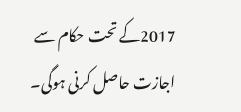2017کے تحت حکام سے اجازت حاصل کرنی ہوگی۔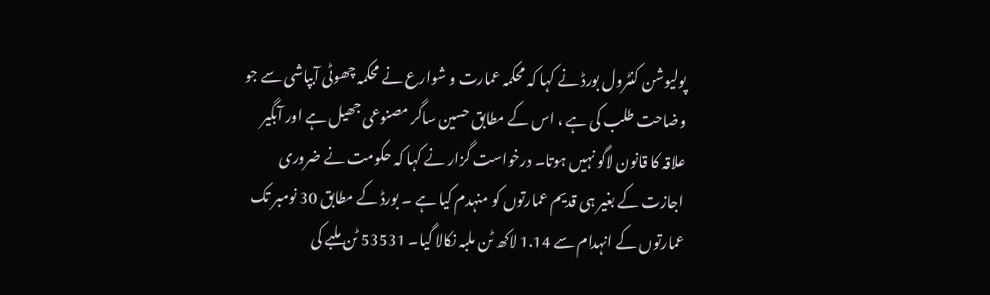پولیوشن کنٹرول بورڈ نے کہا کہ محکمہ عمارت و شوارع نے محکمہ چھوٹی آبپاشی سے جو وضاحت طلب کی ہے ، اس کے مطابق حسین ساگر مصنوعی جھیل ہے اور آبگیر علاقہ کا قانون لاگو نہیں ہوتا۔ درخواست گزار نے کہا کہ حکومت نے ضروری اجازت کے بغیر ہی قدیم عمارتوں کو منہدم کیا ہے ۔ بورڈ کے مطابق 30 نومبر تک عمارتوں کے انہدام سے 1.14 لاکھ ٹن ملبہ نکالا گیا۔ 53531 ٹن ملبے کی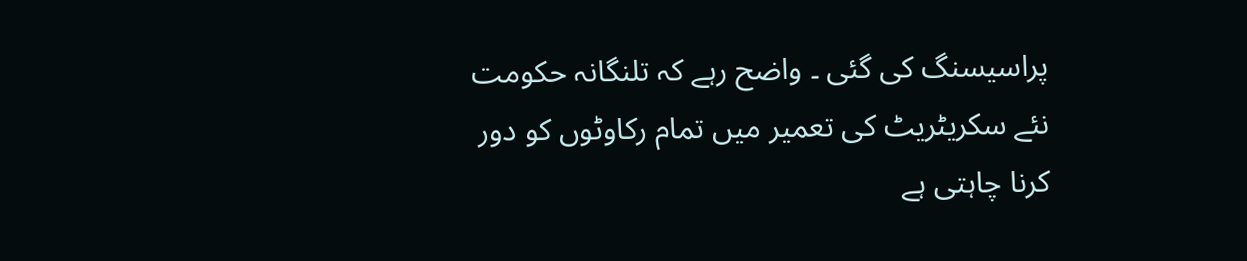پراسیسنگ کی گئی ۔ واضح رہے کہ تلنگانہ حکومت نئے سکریٹریٹ کی تعمیر میں تمام رکاوٹوں کو دور کرنا چاہتی ہے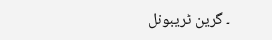۔ گرین ٹریبونل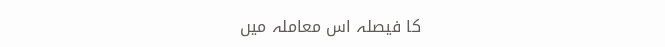کا فیصلہ اس معاملہ میں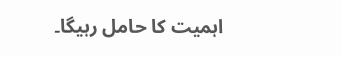اہمیت کا حامل رہیگا۔